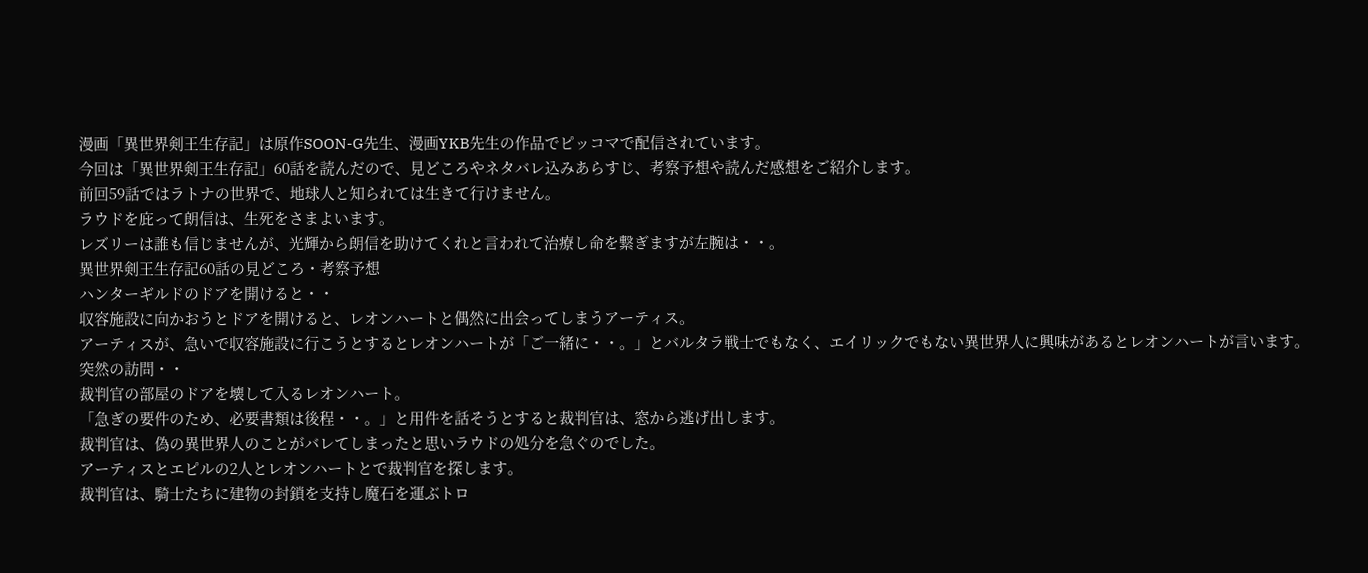漫画「異世界剣王生存記」は原作SOON-G先生、漫画YKB先生の作品でピッコマで配信されています。
今回は「異世界剣王生存記」60話を読んだので、見どころやネタバレ込みあらすじ、考察予想や読んだ感想をご紹介します。
前回59話ではラトナの世界で、地球人と知られては生きて行けません。
ラウドを庇って朗信は、生死をさまよいます。
レズリーは誰も信じませんが、光輝から朗信を助けてくれと言われて治療し命を繋ぎますが左腕は・・。
異世界剣王生存記60話の見どころ・考察予想
ハンターギルドのドアを開けると・・
収容施設に向かおうとドアを開けると、レオンハートと偶然に出会ってしまうアーティス。
アーティスが、急いで収容施設に行こうとするとレオンハートが「ご一緒に・・。」とバルタラ戦士でもなく、エイリックでもない異世界人に興味があるとレオンハートが言います。
突然の訪問・・
裁判官の部屋のドアを壊して入るレオンハート。
「急ぎの要件のため、必要書類は後程・・。」と用件を話そうとすると裁判官は、窓から逃げ出します。
裁判官は、偽の異世界人のことがバレてしまったと思いラウドの処分を急ぐのでした。
アーティスとエピルの2人とレオンハートとで裁判官を探します。
裁判官は、騎士たちに建物の封鎖を支持し魔石を運ぶトロ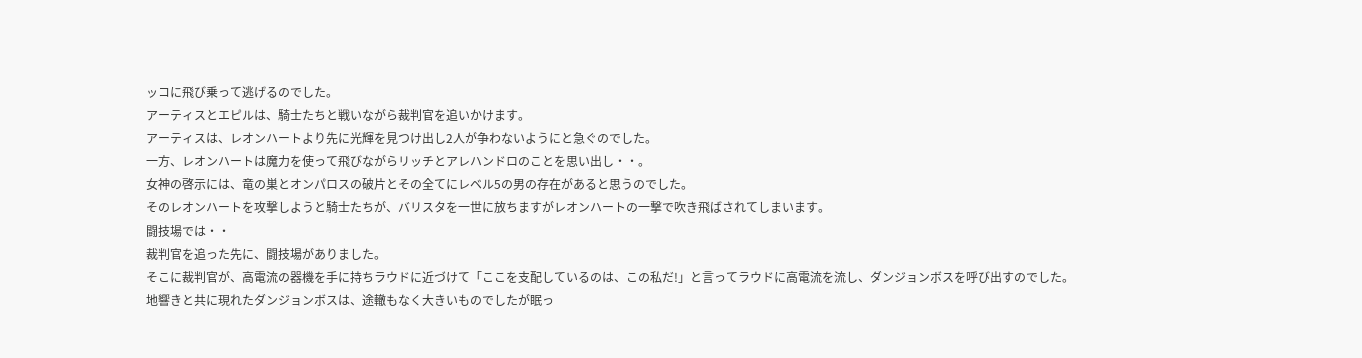ッコに飛び乗って逃げるのでした。
アーティスとエピルは、騎士たちと戦いながら裁判官を追いかけます。
アーティスは、レオンハートより先に光輝を見つけ出し2人が争わないようにと急ぐのでした。
一方、レオンハートは魔力を使って飛びながらリッチとアレハンドロのことを思い出し・・。
女神の啓示には、竜の巣とオンパロスの破片とその全てにレベル5の男の存在があると思うのでした。
そのレオンハートを攻撃しようと騎士たちが、バリスタを一世に放ちますがレオンハートの一撃で吹き飛ばされてしまいます。
闘技場では・・
裁判官を追った先に、闘技場がありました。
そこに裁判官が、高電流の器機を手に持ちラウドに近づけて「ここを支配しているのは、この私だ!」と言ってラウドに高電流を流し、ダンジョンボスを呼び出すのでした。
地響きと共に現れたダンジョンボスは、途轍もなく大きいものでしたが眠っ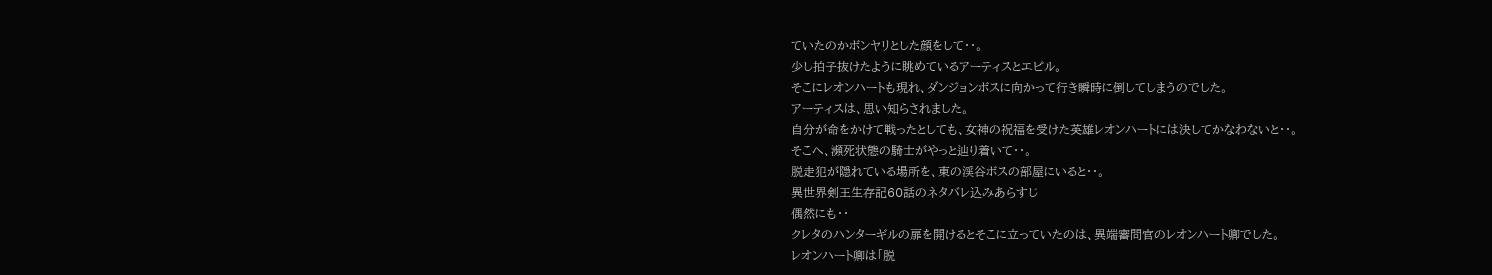ていたのかボンヤリとした顔をして・・。
少し拍子抜けたように眺めているアーティスとエピル。
そこにレオンハートも現れ、ダンジョンボスに向かって行き瞬時に倒してしまうのでした。
アーティスは、思い知らされました。
自分が命をかけて戦ったとしても、女神の祝福を受けた英雄レオンハートには決してかなわないと・・。
そこへ、瀕死状態の騎士がやっと辿り着いて・・。
脱走犯が隠れている場所を、東の渓谷ボスの部屋にいると・・。
異世界剣王生存記60話のネタバレ込みあらすじ
偶然にも・・
クレタのハンターギルの扉を開けるとそこに立っていたのは、異端審問官のレオンハート卿でした。
レオンハート卿は「脱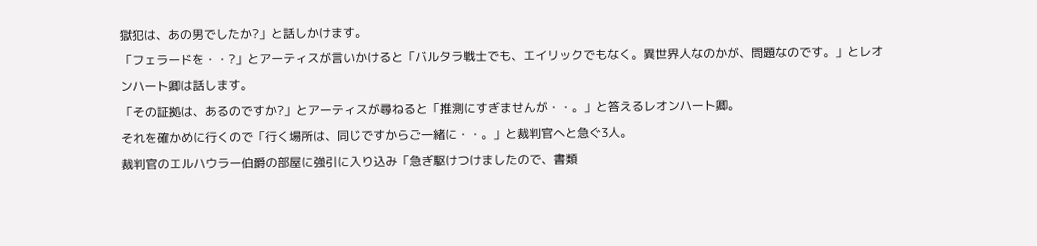獄犯は、あの男でしたか?」と話しかけます。
「フェラードを・・?」とアーティスが言いかけると「バルタラ戦士でも、エイリックでもなく。異世界人なのかが、問題なのです。」とレオンハート卿は話します。
「その証拠は、あるのですか?」とアーティスが尋ねると「推測にすぎませんが・・。」と答えるレオンハート卿。
それを確かめに行くので「行く場所は、同じですからご一緒に・・。」と裁判官へと急ぐ3人。
裁判官のエルハウラー伯爵の部屋に強引に入り込み「急ぎ駆けつけましたので、書類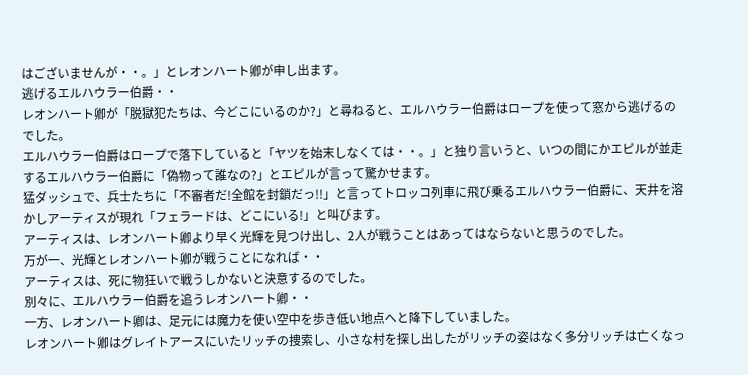はございませんが・・。」とレオンハート卿が申し出ます。
逃げるエルハウラー伯爵・・
レオンハート卿が「脱獄犯たちは、今どこにいるのか?」と尋ねると、エルハウラー伯爵はロープを使って窓から逃げるのでした。
エルハウラー伯爵はロープで落下していると「ヤツを始末しなくては・・。」と独り言いうと、いつの間にかエピルが並走するエルハウラー伯爵に「偽物って誰なの?」とエピルが言って驚かせます。
猛ダッシュで、兵士たちに「不審者だ!全館を封鎖だっ!!」と言ってトロッコ列車に飛び乗るエルハウラー伯爵に、天井を溶かしアーティスが現れ「フェラードは、どこにいる!」と叫びます。
アーティスは、レオンハート卿より早く光輝を見つけ出し、2人が戦うことはあってはならないと思うのでした。
万が一、光輝とレオンハート卿が戦うことになれば・・
アーティスは、死に物狂いで戦うしかないと決意するのでした。
別々に、エルハウラー伯爵を追うレオンハート卿・・
一方、レオンハート卿は、足元には魔力を使い空中を歩き低い地点へと降下していました。
レオンハート卿はグレイトアースにいたリッチの捜索し、小さな村を探し出したがリッチの姿はなく多分リッチは亡くなっ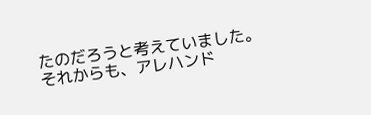たのだろうと考えていました。
それからも、アレハンド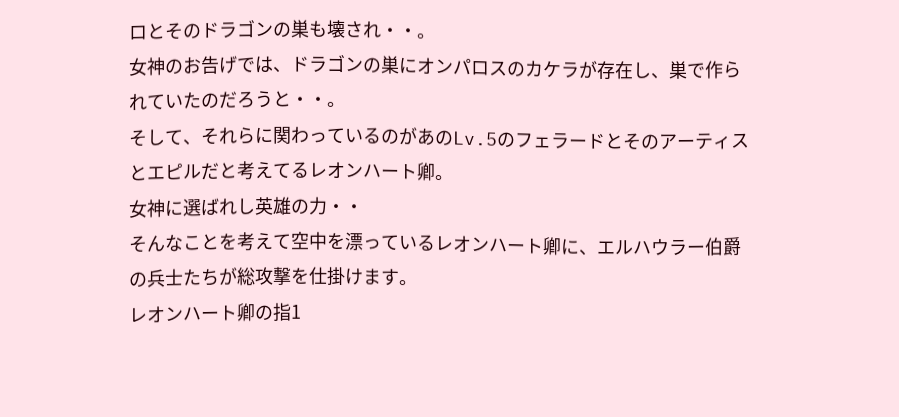ロとそのドラゴンの巣も壊され・・。
女神のお告げでは、ドラゴンの巣にオンパロスのカケラが存在し、巣で作られていたのだろうと・・。
そして、それらに関わっているのがあのLv.5のフェラードとそのアーティスとエピルだと考えてるレオンハート卿。
女神に選ばれし英雄の力・・
そんなことを考えて空中を漂っているレオンハート卿に、エルハウラー伯爵の兵士たちが総攻撃を仕掛けます。
レオンハート卿の指1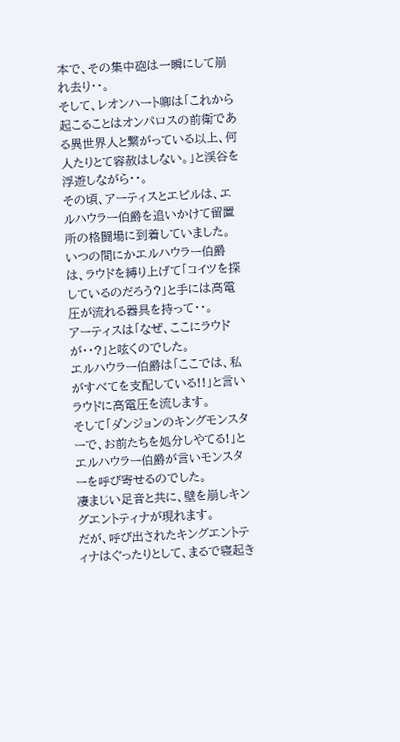本で、その集中砲は一瞬にして崩れ去り・・。
そして、レオンハート卿は「これから起こることはオンパロスの前衛である異世界人と繋がっている以上、何人たりとて容赦はしない。」と渓谷を浮遊しながら・・。
その頃、アーティスとエピルは、エルハウラー伯爵を追いかけて留置所の格闘場に到着していました。
いつの間にかエルハウラー伯爵は、ラウドを縛り上げて「コイツを探しているのだろう?」と手には高電圧が流れる器具を持って・・。
アーティスは「なぜ、ここにラウドが・・?」と呟くのでした。
エルハウラー伯爵は「ここでは、私がすべてを支配している!!」と言いラウドに高電圧を流します。
そして「ダンジョンのキングモンスターで、お前たちを処分しやてる!」とエルハウラー伯爵が言いモンスターを呼び寄せるのでした。
凄まじい足音と共に、壁を崩しキングエントティナが現れます。
だが、呼び出されたキングエントティナはぐったりとして、まるで寝起き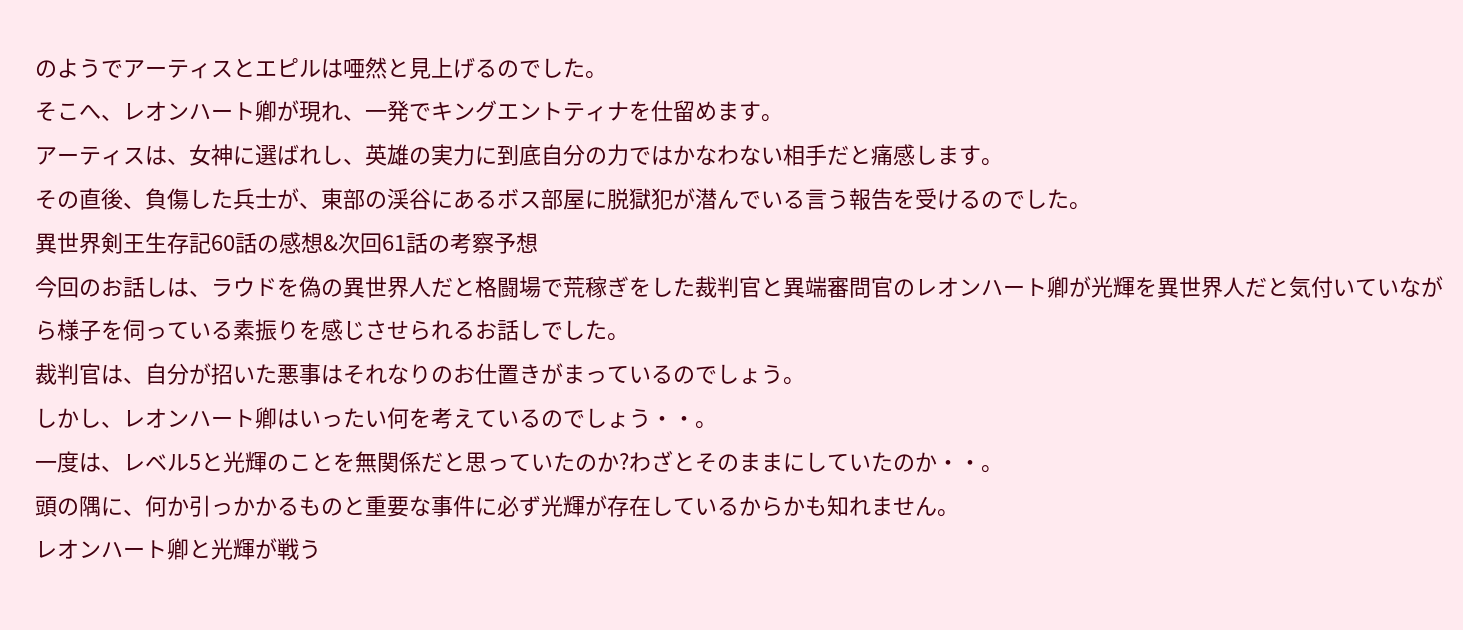のようでアーティスとエピルは唖然と見上げるのでした。
そこへ、レオンハート卿が現れ、一発でキングエントティナを仕留めます。
アーティスは、女神に選ばれし、英雄の実力に到底自分の力ではかなわない相手だと痛感します。
その直後、負傷した兵士が、東部の渓谷にあるボス部屋に脱獄犯が潜んでいる言う報告を受けるのでした。
異世界剣王生存記60話の感想&次回61話の考察予想
今回のお話しは、ラウドを偽の異世界人だと格闘場で荒稼ぎをした裁判官と異端審問官のレオンハート卿が光輝を異世界人だと気付いていながら様子を伺っている素振りを感じさせられるお話しでした。
裁判官は、自分が招いた悪事はそれなりのお仕置きがまっているのでしょう。
しかし、レオンハート卿はいったい何を考えているのでしょう・・。
一度は、レベル5と光輝のことを無関係だと思っていたのか?わざとそのままにしていたのか・・。
頭の隅に、何か引っかかるものと重要な事件に必ず光輝が存在しているからかも知れません。
レオンハート卿と光輝が戦う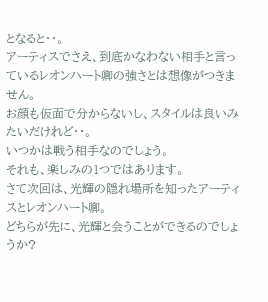となると・・。
アーティスでさえ、到底かなわない相手と言っているレオンハート卿の強さとは想像がつきません。
お顔も仮面で分からないし、スタイルは良いみたいだけれど・・。
いつかは戦う相手なのでしょう。
それも、楽しみの1つではあります。
さて次回は、光輝の隠れ場所を知ったアーティスとレオンハート卿。
どちらが先に、光輝と会うことができるのでしょうか?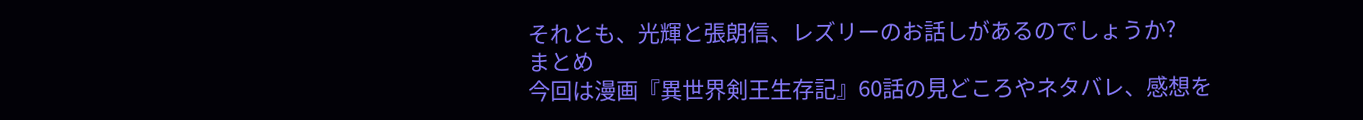それとも、光輝と張朗信、レズリーのお話しがあるのでしょうか?
まとめ
今回は漫画『異世界剣王生存記』60話の見どころやネタバレ、感想を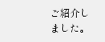ご紹介しました。